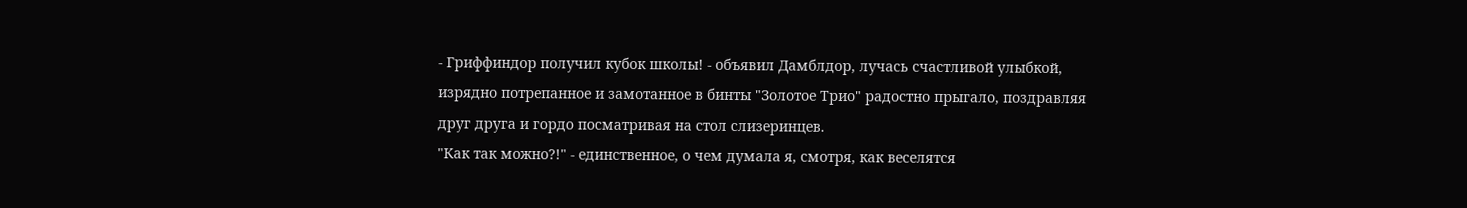- Гриффиндор получил кубок школы! - объявил Дамблдор, лучась счастливой улыбкой, изрядно потрепанное и замотанное в бинты "Золотое Трио" радостно прыгало, поздравляя друг друга и гордо посматривая на стол слизеринцев.
"Как так можно?!" - единственное, о чем думала я, смотря, как веселятся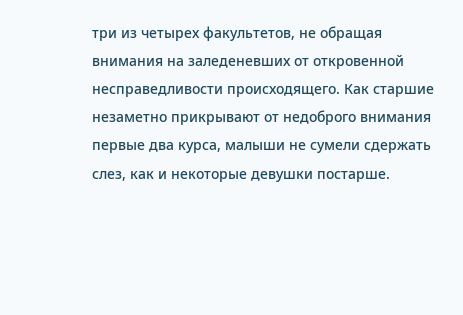три из четырех факультетов, не обращая внимания на заледеневших от откровенной несправедливости происходящего. Как старшие незаметно прикрывают от недоброго внимания первые два курса, малыши не сумели сдержать слез, как и некоторые девушки постарше.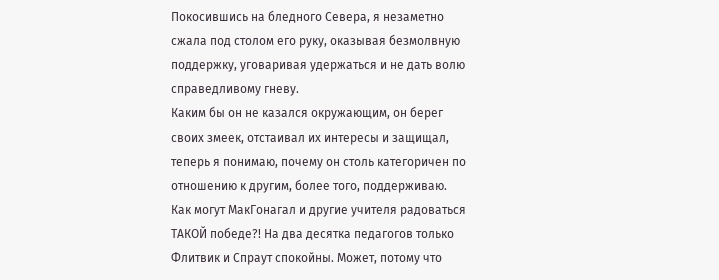Покосившись на бледного Севера, я незаметно сжала под столом его руку, оказывая безмолвную поддержку, уговаривая удержаться и не дать волю справедливому гневу.
Каким бы он не казался окружающим, он берег своих змеек, отстаивал их интересы и защищал, теперь я понимаю, почему он столь категоричен по отношению к другим, более того, поддерживаю. Как могут МакГонагал и другие учителя радоваться ТАКОЙ победе?! На два десятка педагогов только Флитвик и Спраут спокойны. Может, потому что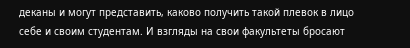деканы и могут представить, каково получить такой плевок в лицо себе и своим студентам. И взгляды на свои факультеты бросают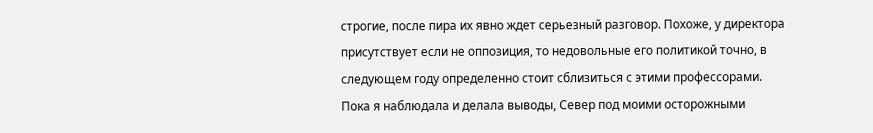строгие, после пира их явно ждет серьезный разговор. Похоже, у директора присутствует если не оппозиция, то недовольные его политикой точно, в следующем году определенно стоит сблизиться с этими профессорами.
Пока я наблюдала и делала выводы, Север под моими осторожными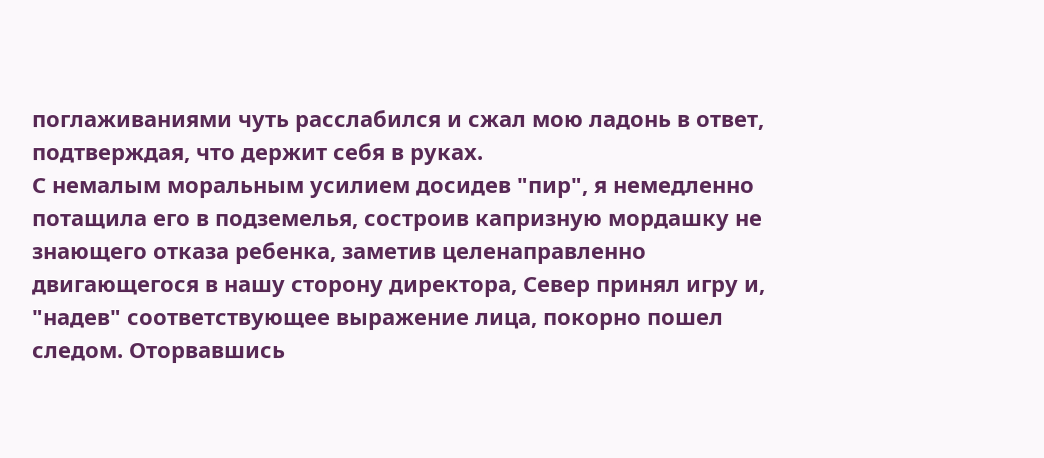поглаживаниями чуть расслабился и сжал мою ладонь в ответ, подтверждая, что держит себя в руках.
С немалым моральным усилием досидев "пир", я немедленно потащила его в подземелья, состроив капризную мордашку не знающего отказа ребенка, заметив целенаправленно двигающегося в нашу сторону директора, Север принял игру и, "надев" соответствующее выражение лица, покорно пошел следом. Оторвавшись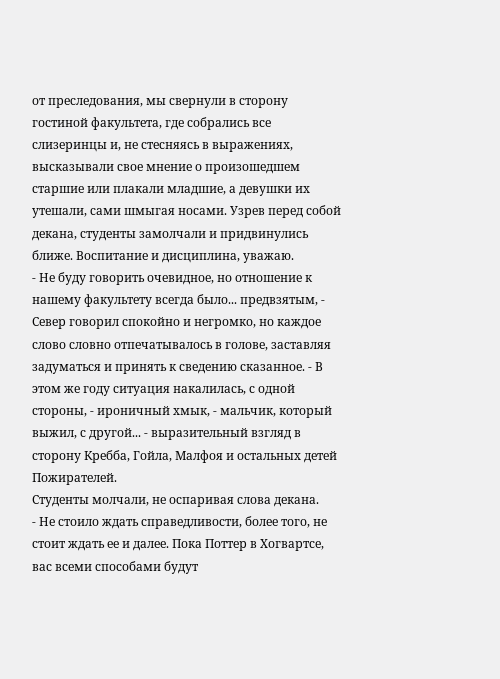от преследования, мы свернули в сторону гостиной факультета, где собрались все слизеринцы и, не стесняясь в выражениях, высказывали свое мнение о произошедшем старшие или плакали младшие, а девушки их утешали, сами шмыгая носами. Узрев перед собой декана, студенты замолчали и придвинулись ближе. Воспитание и дисциплина, уважаю.
- Не буду говорить очевидное, но отношение к нашему факультету всегда было... предвзятым, - Север говорил спокойно и негромко, но каждое слово словно отпечатывалось в голове, заставляя задуматься и принять к сведению сказанное. - В этом же году ситуация накалилась, с одной стороны, - ироничный хмык, - мальчик, который выжил, с другой... - выразительный взгляд в сторону Кребба, Гойла, Малфоя и остальных детей Пожирателей.
Студенты молчали, не оспаривая слова декана.
- Не стоило ждать справедливости, более того, не стоит ждать ее и далее. Пока Поттер в Хогвартсе, вас всеми способами будут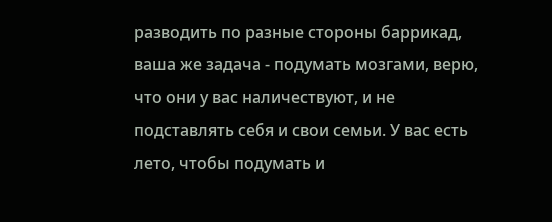разводить по разные стороны баррикад, ваша же задача - подумать мозгами, верю, что они у вас наличествуют, и не подставлять себя и свои семьи. У вас есть лето, чтобы подумать и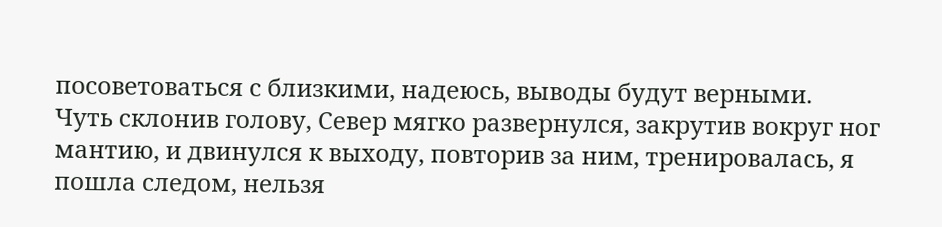посоветоваться с близкими, надеюсь, выводы будут верными.
Чуть склонив голову, Север мягко развернулся, закрутив вокруг ног мантию, и двинулся к выходу, повторив за ним, тренировалась, я пошла следом, нельзя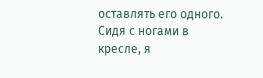оставлять его одного.
Сидя с ногами в кресле, я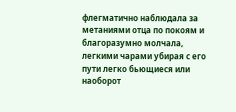флегматично наблюдала за метаниями отца по покоям и благоразумно молчала, легкими чарами убирая с его пути легко бьющиеся или наоборот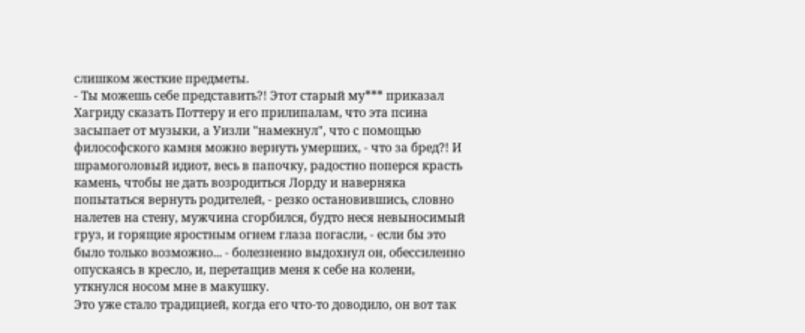слишком жесткие предметы.
- Ты можешь себе представить?! Этот старый му*** приказал Хагриду сказать Поттеру и его прилипалам, что эта псина засыпает от музыки, а Уизли "намекнул", что с помощью философского камня можно вернуть умерших, - что за бред?! И шрамоголовый идиот, весь в папочку, радостно поперся красть камень, чтобы не дать возродиться Лорду и наверняка попытаться вернуть родителей, - резко остановившись, словно налетев на стену, мужчина сгорбился, будто неся невыносимый груз, и горящие яростным огнем глаза погасли, - если бы это было только возможно... - болезненно выдохнул он, обессиленно опускаясь в кресло, и, перетащив меня к себе на колени, уткнулся носом мне в макушку.
Это уже стало традицией, когда его что-то доводило, он вот так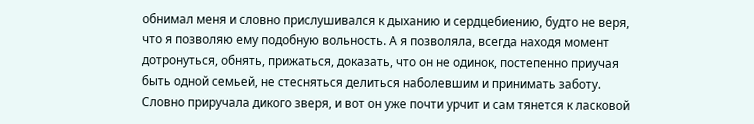обнимал меня и словно прислушивался к дыханию и сердцебиению, будто не веря, что я позволяю ему подобную вольность. А я позволяла, всегда находя момент дотронуться, обнять, прижаться, доказать, что он не одинок, постепенно приучая быть одной семьей, не стесняться делиться наболевшим и принимать заботу. Словно приручала дикого зверя, и вот он уже почти урчит и сам тянется к ласковой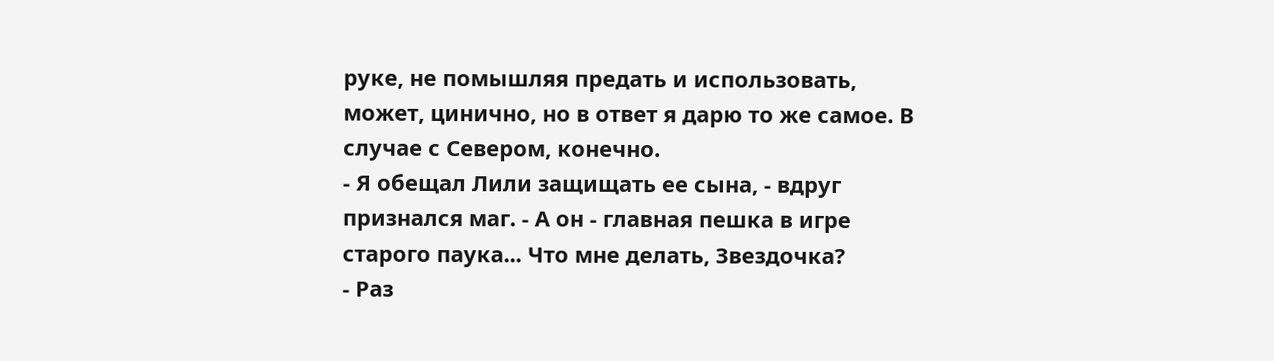руке, не помышляя предать и использовать, может, цинично, но в ответ я дарю то же самое. В случае с Севером, конечно.
- Я обещал Лили защищать ее сына, - вдруг признался маг. - А он - главная пешка в игре старого паука... Что мне делать, Звездочка?
- Раз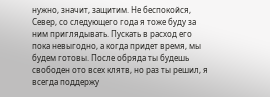нужно, значит, защитим. Не беспокойся, Север, со следующего года я тоже буду за ним приглядывать. Пускать в расход его пока невыгодно, а когда придет время, мы будем готовы. После обряда ты будешь свободен ото всех клятв, но раз ты решил, я всегда поддержу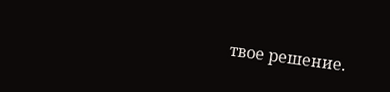твое решение.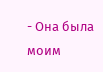- Она была моим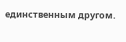единственным другом.